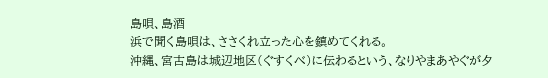島唄、島酒
浜で聞く島唄は、ささくれ立った心を鎮めてくれる。
沖縄、宮古島は城辺地区(ぐすくべ)に伝わるという、なりやまあやぐが夕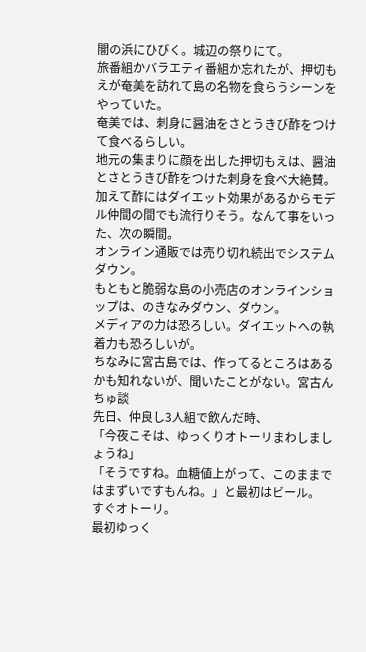闇の浜にひびく。城辺の祭りにて。
旅番組かバラエティ番組か忘れたが、押切もえが奄美を訪れて島の名物を食らうシーンをやっていた。
奄美では、刺身に醤油をさとうきび酢をつけて食べるらしい。
地元の集まりに顔を出した押切もえは、醤油とさとうきび酢をつけた刺身を食べ大絶賛。
加えて酢にはダイエット効果があるからモデル仲間の間でも流行りそう。なんて事をいった、次の瞬間。
オンライン通販では売り切れ続出でシステムダウン。
もともと脆弱な島の小売店のオンラインショップは、のきなみダウン、ダウン。
メディアの力は恐ろしい。ダイエットへの執着力も恐ろしいが。
ちなみに宮古島では、作ってるところはあるかも知れないが、聞いたことがない。宮古んちゅ談
先日、仲良し3人組で飲んだ時、
「今夜こそは、ゆっくりオトーリまわしましょうね」
「そうですね。血糖値上がって、このままではまずいですもんね。」と最初はビール。
すぐオトーリ。
最初ゆっく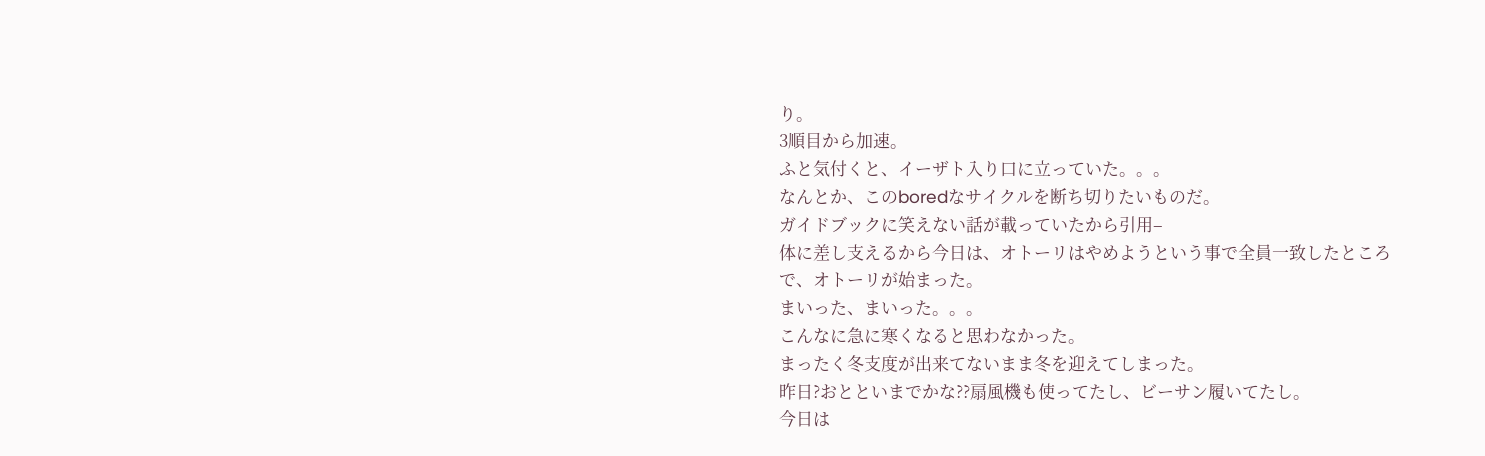り。
3順目から加速。
ふと気付くと、イーザト入り口に立っていた。。。
なんとか、このboredなサイクルを断ち切りたいものだ。
ガイドブックに笑えない話が載っていたから引用–
体に差し支えるから今日は、オトーリはやめようという事で全員一致したところで、オトーリが始まった。
まいった、まいった。。。
こんなに急に寒くなると思わなかった。
まったく冬支度が出来てないまま冬を迎えてしまった。
昨日?おとといまでかな??扇風機も使ってたし、ビーサン履いてたし。
今日は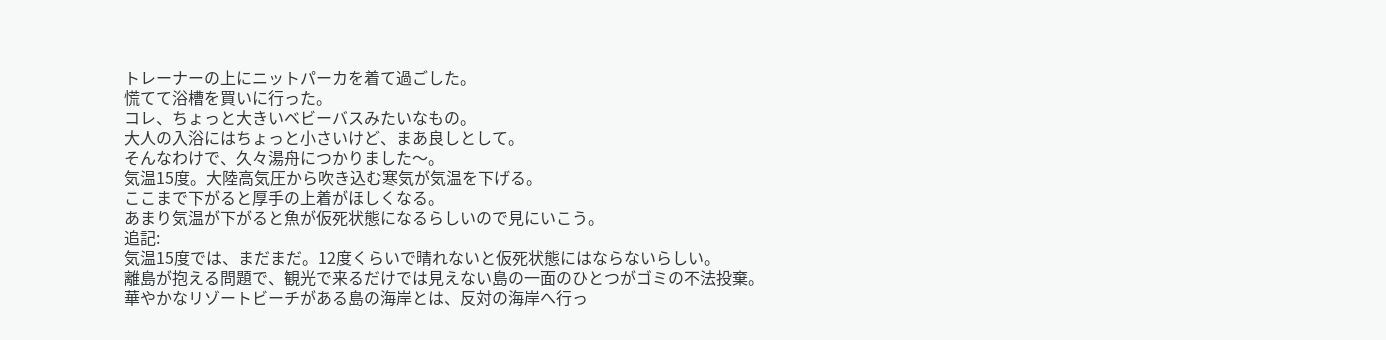トレーナーの上にニットパーカを着て過ごした。
慌てて浴槽を買いに行った。
コレ、ちょっと大きいベビーバスみたいなもの。
大人の入浴にはちょっと小さいけど、まあ良しとして。
そんなわけで、久々湯舟につかりました〜。
気温15度。大陸高気圧から吹き込む寒気が気温を下げる。
ここまで下がると厚手の上着がほしくなる。
あまり気温が下がると魚が仮死状態になるらしいので見にいこう。
追記:
気温15度では、まだまだ。12度くらいで晴れないと仮死状態にはならないらしい。
離島が抱える問題で、観光で来るだけでは見えない島の一面のひとつがゴミの不法投棄。
華やかなリゾートビーチがある島の海岸とは、反対の海岸へ行っ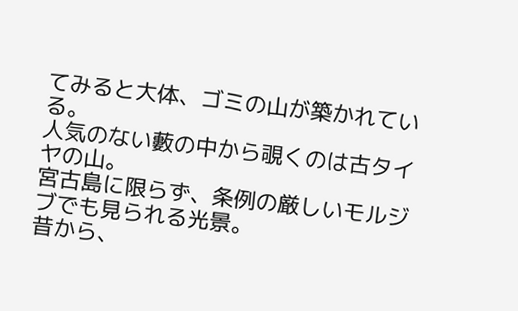てみると大体、ゴミの山が築かれている。
人気のない藪の中から覗くのは古タイヤの山。
宮古島に限らず、条例の厳しいモルジブでも見られる光景。
昔から、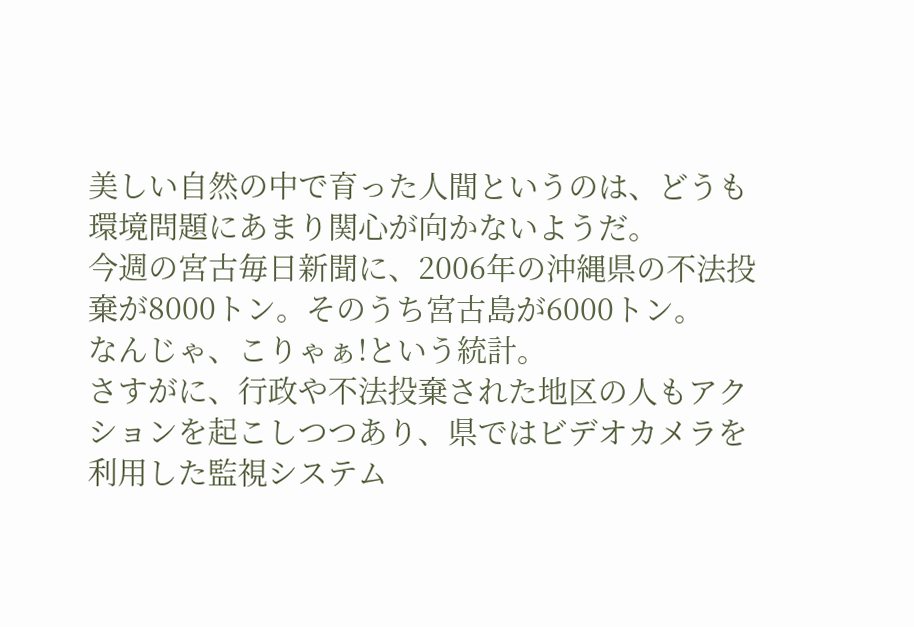美しい自然の中で育った人間というのは、どうも環境問題にあまり関心が向かないようだ。
今週の宮古毎日新聞に、2006年の沖縄県の不法投棄が8000トン。そのうち宮古島が6000トン。
なんじゃ、こりゃぁ!という統計。
さすがに、行政や不法投棄された地区の人もアクションを起こしつつあり、県ではビデオカメラを利用した監視システム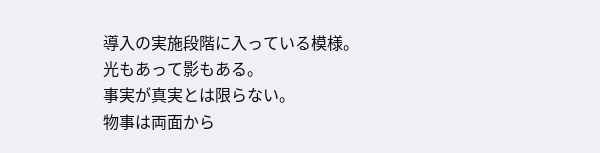導入の実施段階に入っている模様。
光もあって影もある。
事実が真実とは限らない。
物事は両面から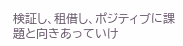検証し、租借し、ポジティブに課題と向きあっていけ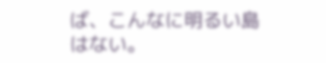ば、こんなに明るい島はない。